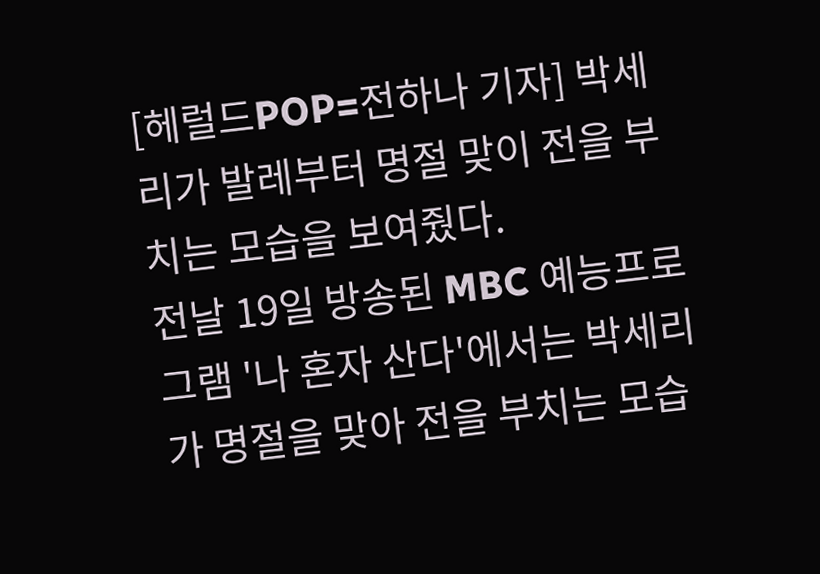[헤럴드POP=전하나 기자] 박세리가 발레부터 명절 맞이 전을 부치는 모습을 보여줬다.
전날 19일 방송된 MBC 예능프로그램 '나 혼자 산다'에서는 박세리가 명절을 맞아 전을 부치는 모습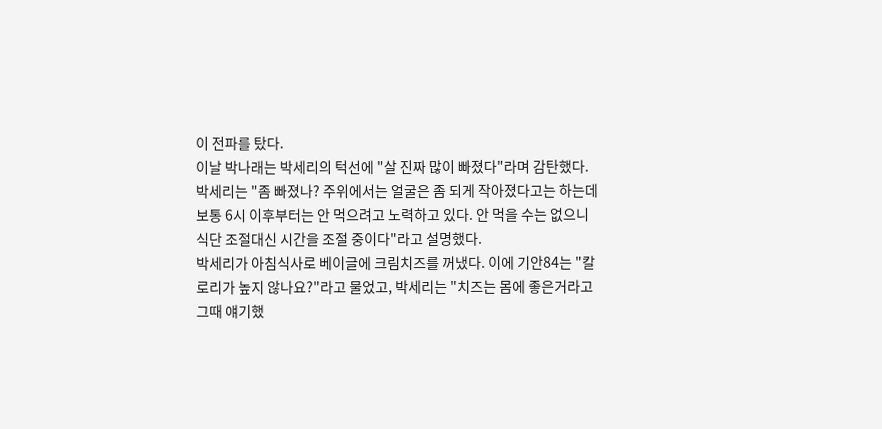이 전파를 탔다.
이날 박나래는 박세리의 턱선에 "살 진짜 많이 빠졌다"라며 감탄했다. 박세리는 "좀 빠졌나? 주위에서는 얼굴은 좀 되게 작아졌다고는 하는데 보통 6시 이후부터는 안 먹으려고 노력하고 있다. 안 먹을 수는 없으니 식단 조절대신 시간을 조절 중이다"라고 설명했다.
박세리가 아침식사로 베이글에 크림치즈를 꺼냈다. 이에 기안84는 "칼로리가 높지 않나요?"라고 물었고, 박세리는 "치즈는 몸에 좋은거라고 그때 얘기했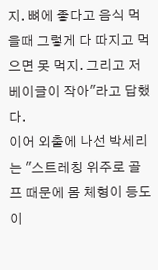지. 뼈에 좋다고 음식 먹을때 그렇게 다 따지고 먹으면 못 먹지. 그리고 저 베이글이 작아"라고 답했다.
이어 외출에 나선 박세리는 "스트레칭 위주로 골프 때문에 몸 체형이 등도 이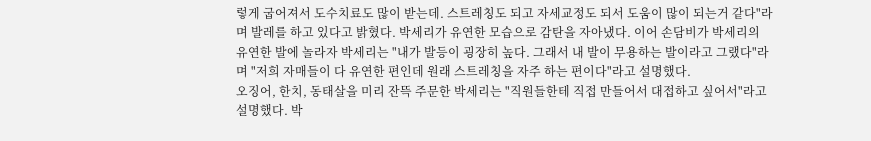렇게 굽어져서 도수치료도 많이 받는데. 스트레칭도 되고 자세교정도 되서 도움이 많이 되는거 같다"라며 발레를 하고 있다고 밝혔다. 박세리가 유연한 모습으로 감탄을 자아냈다. 이어 손담비가 박세리의 유연한 발에 놀라자 박세리는 "내가 발등이 굉장히 높다. 그래서 내 발이 무용하는 발이라고 그랬다"라며 "저희 자매들이 다 유연한 편인데 원래 스트레칭을 자주 하는 편이다"라고 설명했다.
오징어, 한치, 동태살을 미리 잔뜩 주문한 박세리는 "직원들한테 직접 만들어서 대접하고 싶어서"라고 설명했다. 박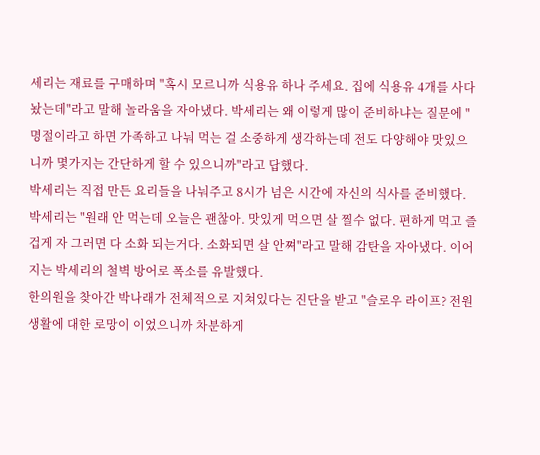세리는 재료를 구매하며 "혹시 모르니까 식용유 하나 주세요. 집에 식용유 4개를 사다놨는데"라고 말해 놀라움을 자아냈다. 박세리는 왜 이렇게 많이 준비하냐는 질문에 "명절이라고 하면 가족하고 나눠 먹는 걸 소중하게 생각하는데 전도 다양해야 맛있으니까 몇가지는 간단하게 할 수 있으니까"라고 답했다.
박세리는 직접 만든 요리들을 나눠주고 8시가 넘은 시간에 자신의 식사를 준비했다. 박세리는 "원래 안 먹는데 오늘은 괜찮아. 맛있게 먹으면 살 찔수 없다. 편하게 먹고 즐겁게 자 그러면 다 소화 되는거다. 소화되면 살 안쪄"라고 말해 감탄을 자아냈다. 이어지는 박세리의 철벽 방어로 폭소를 유발했다.
한의원을 찾아간 박나래가 전체적으로 지쳐있다는 진단을 받고 "슬로우 라이프? 전원생활에 대한 로망이 이었으니까 차분하게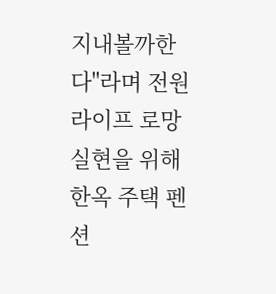지내볼까한다"라며 전원 라이프 로망 실현을 위해 한옥 주택 펜션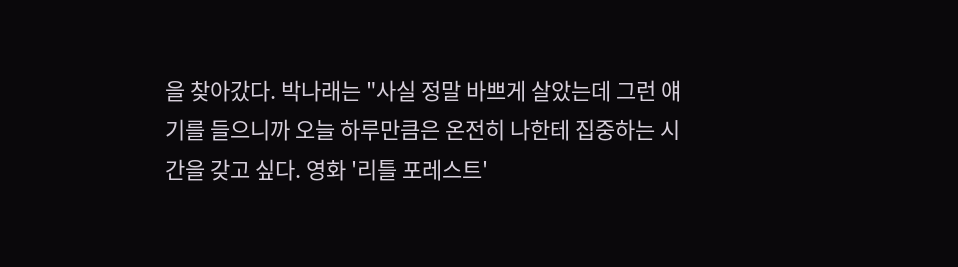을 찾아갔다. 박나래는 "사실 정말 바쁘게 살았는데 그런 얘기를 들으니까 오늘 하루만큼은 온전히 나한테 집중하는 시간을 갖고 싶다. 영화 '리틀 포레스트'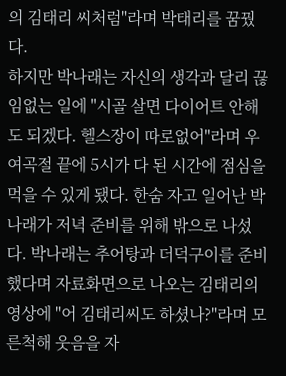의 김태리 씨처럼"라며 박태리를 꿈꿨다.
하지만 박나래는 자신의 생각과 달리 끊임없는 일에 "시골 살면 다이어트 안해도 되겠다. 헬스장이 따로없어"라며 우여곡절 끝에 5시가 다 된 시간에 점심을 먹을 수 있게 됐다. 한숨 자고 일어난 박나래가 저녁 준비를 위해 밖으로 나섰다. 박나래는 추어탕과 더덕구이를 준비했다며 자료화면으로 나오는 김태리의 영상에 "어 김태리씨도 하셨나?"라며 모른척해 웃음을 자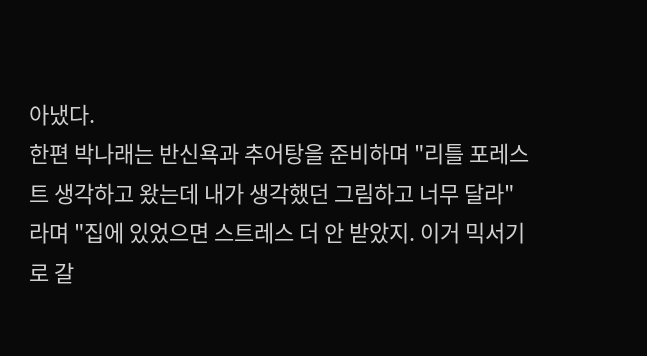아냈다.
한편 박나래는 반신욕과 추어탕을 준비하며 "리틀 포레스트 생각하고 왔는데 내가 생각했던 그림하고 너무 달라"라며 "집에 있었으면 스트레스 더 안 받았지. 이거 믹서기로 갈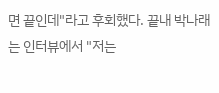면 끝인데"라고 후회했다. 끝내 박나래는 인터뷰에서 "저는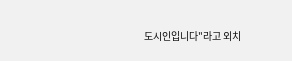도시인입니다"라고 외치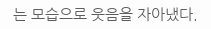는 모습으로 웃음을 자아냈다.